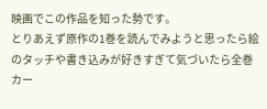映画でこの作品を知った勢です。
とりあえず原作の1巻を読んでみようと思ったら絵のタッチや書き込みが好きすぎて気づいたら全巻カー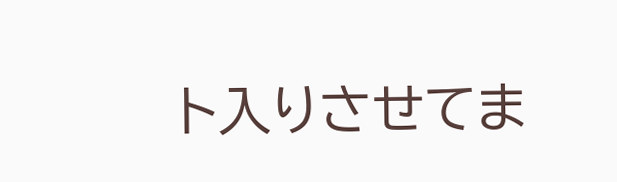ト入りさせてま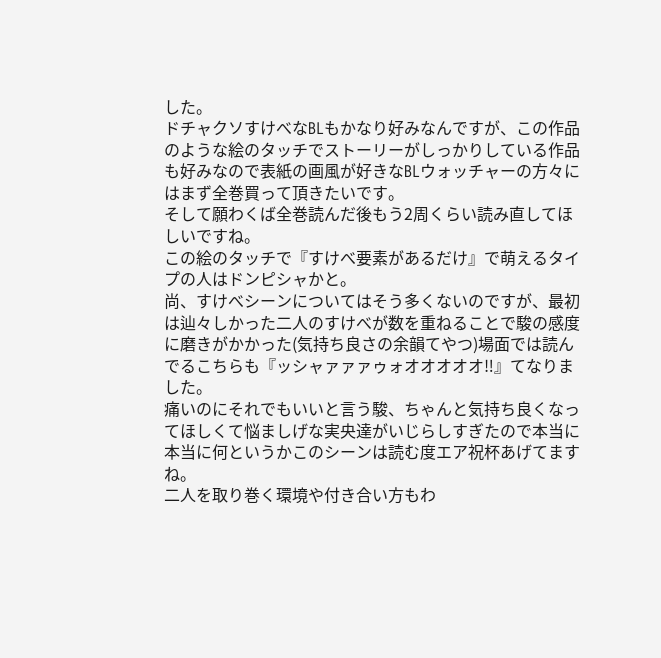した。
ドチャクソすけべなBLもかなり好みなんですが、この作品のような絵のタッチでストーリーがしっかりしている作品も好みなので表紙の画風が好きなBLウォッチャーの方々にはまず全巻買って頂きたいです。
そして願わくば全巻読んだ後もう2周くらい読み直してほしいですね。
この絵のタッチで『すけべ要素があるだけ』で萌えるタイプの人はドンピシャかと。
尚、すけべシーンについてはそう多くないのですが、最初は辿々しかった二人のすけべが数を重ねることで駿の感度に磨きがかかった(気持ち良さの余韻てやつ)場面では読んでるこちらも『ッシャァァァゥォオオオオオ‼』てなりました。
痛いのにそれでもいいと言う駿、ちゃんと気持ち良くなってほしくて悩ましげな実央達がいじらしすぎたので本当に本当に何というかこのシーンは読む度エア祝杯あげてますね。
二人を取り巻く環境や付き合い方もわ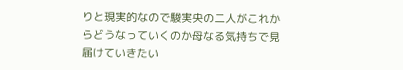りと現実的なので駿実央の二人がこれからどうなっていくのか母なる気持ちで見届けていきたい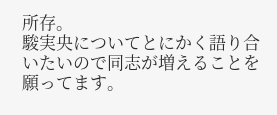所存。
駿実央についてとにかく語り合いたいので同志が増えることを願ってます。